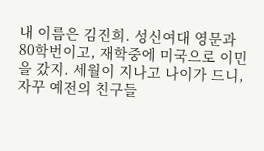내 이름은 김진희. 성신여대 영문과 80학번이고, 재학중에 미국으로 이민을 갔지. 세월이 지나고 나이가 드니, 자꾸 예전의 친구들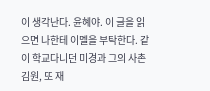이 생각난다. 윤혜야. 이 글을 읽으면 나한테 이멜을 부탁한다. 같이 학교다니던 미경과 그의 사촌 김원, 또 재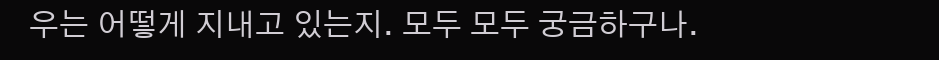우는 어떻게 지내고 있는지. 모두 모두 궁금하구나.